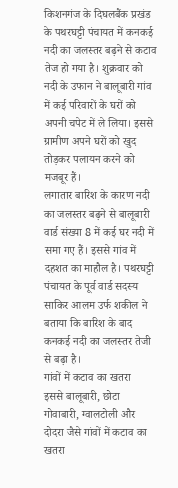किशनगंज के दिघलबैंक प्रखंड के पथरघट्टी पंचायत में कनकई नदी का जलस्तर बढ़ने से कटाव तेज हो गया है। शुक्रवार को नदी के उफान ने बालूबारी गांव में कई परिवारों के घरों को अपनी चपेट में ले लिया। इससे ग्रामीण अपने घरों को खुद तोड़कर पलायन करने को मजबूर हैं।
लगातार बारिश के कारण नदी का जलस्तर बढ़ने से बालूबारी वार्ड संख्या 8 में कई घर नदी में समा गए हैं। इससे गांव में दहशत का माहौल है। पथरघट्टी पंचायत के पूर्व वार्ड सदस्य साकिर आलम उर्फ शकील ने बताया कि बारिश के बाद कनकई नदी का जलस्तर तेजी से बढ़ा है।
गांवों में कटाव का खतरा
इससे बालूबारी, छोटा गोवाबारी, ग्वालटोली और दोदरा जैसे गांवों में कटाव का खतरा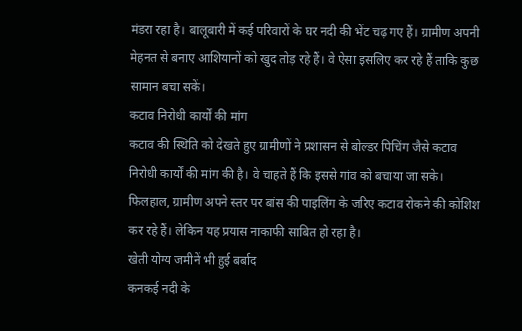मंडरा रहा है। बालूबारी में कई परिवारों के घर नदी की भेंट चढ़ गए हैं। ग्रामीण अपनी मेहनत से बनाए आशियानों को खुद तोड़ रहे हैं। वे ऐसा इसलिए कर रहे हैं ताकि कुछ सामान बचा सकें।
कटाव निरोधी कार्यों की मांग
कटाव की स्थिति को देखते हुए ग्रामीणों ने प्रशासन से बोल्डर पिचिंग जैसे कटाव निरोधी कार्यों की मांग की है। वे चाहते हैं कि इससे गांव को बचाया जा सके। फिलहाल, ग्रामीण अपने स्तर पर बांस की पाइलिंग के जरिए कटाव रोकने की कोशिश कर रहे हैं। लेकिन यह प्रयास नाकाफी साबित हो रहा है।
खेती योग्य जमीनें भी हुई बर्बाद
कनकई नदी के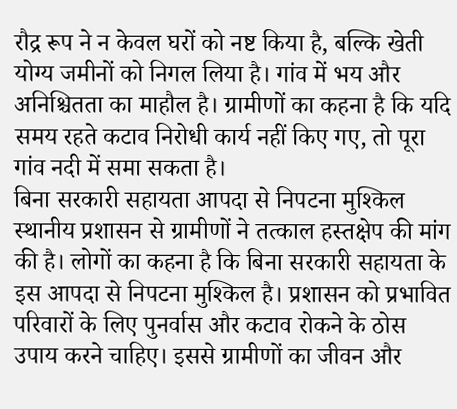रौद्र रूप ने न केवल घरों को नष्ट किया है, बल्कि खेती योग्य जमीनों को निगल लिया है। गांव में भय और अनिश्चितता का माहौल है। ग्रामीणों का कहना है कि यदि समय रहते कटाव निरोधी कार्य नहीं किए गए, तो पूरा गांव नदी में समा सकता है।
बिना सरकारी सहायता आपदा से निपटना मुश्किल
स्थानीय प्रशासन से ग्रामीणों ने तत्काल हस्तक्षेप की मांग की है। लोगों का कहना है कि बिना सरकारी सहायता के इस आपदा से निपटना मुश्किल है। प्रशासन को प्रभावित परिवारों के लिए पुनर्वास और कटाव रोकने के ठोस उपाय करने चाहिए। इससे ग्रामीणों का जीवन और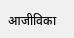आजीविका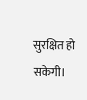सुरक्षित हो सकेगी।